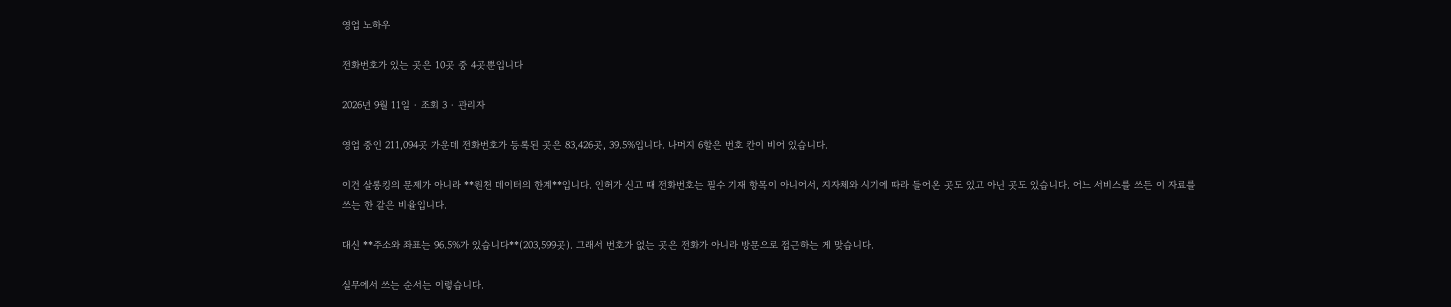영업 노하우

전화번호가 있는 곳은 10곳 중 4곳뿐입니다

2026년 9월 11일 · 조회 3 · 관리자

영업 중인 211,094곳 가운데 전화번호가 등록된 곳은 83,426곳, 39.5%입니다. 나머지 6할은 번호 칸이 비어 있습니다.

이건 살롱킹의 문제가 아니라 **원천 데이터의 한계**입니다. 인허가 신고 때 전화번호는 필수 기재 항목이 아니어서, 지자체와 시기에 따라 들어온 곳도 있고 아닌 곳도 있습니다. 어느 서비스를 쓰든 이 자료를 쓰는 한 같은 비율입니다.

대신 **주소와 좌표는 96.5%가 있습니다**(203,599곳). 그래서 번호가 없는 곳은 전화가 아니라 방문으로 접근하는 게 맞습니다.

실무에서 쓰는 순서는 이렇습니다.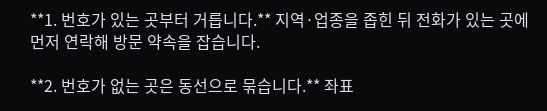**1. 번호가 있는 곳부터 거릅니다.** 지역·업종을 좁힌 뒤 전화가 있는 곳에 먼저 연락해 방문 약속을 잡습니다.

**2. 번호가 없는 곳은 동선으로 묶습니다.** 좌표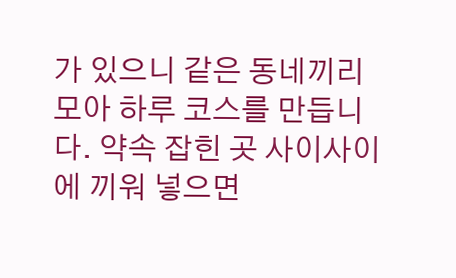가 있으니 같은 동네끼리 모아 하루 코스를 만듭니다. 약속 잡힌 곳 사이사이에 끼워 넣으면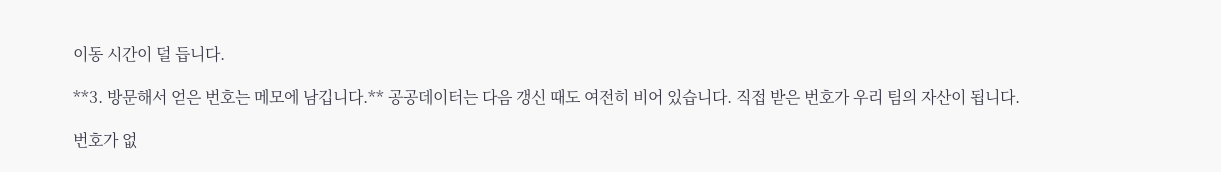이동 시간이 덜 듭니다.

**3. 방문해서 얻은 번호는 메모에 남깁니다.** 공공데이터는 다음 갱신 때도 여전히 비어 있습니다. 직접 받은 번호가 우리 팀의 자산이 됩니다.

번호가 없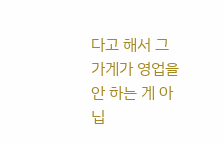다고 해서 그 가게가 영업을 안 하는 게 아닙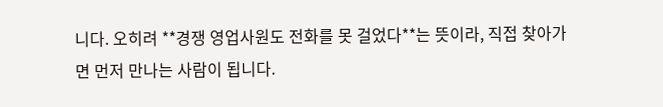니다. 오히려 **경쟁 영업사원도 전화를 못 걸었다**는 뜻이라, 직접 찾아가면 먼저 만나는 사람이 됩니다.